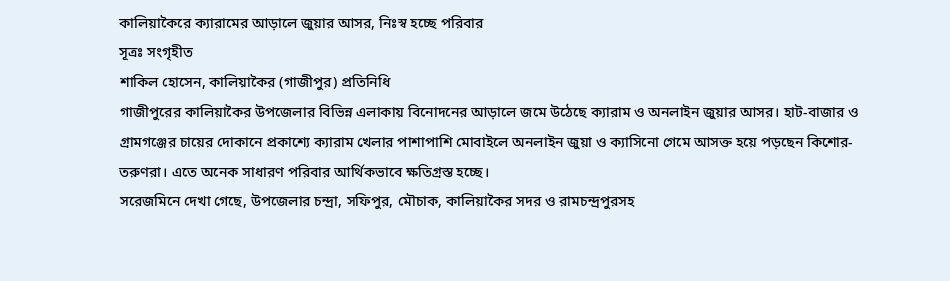কালিয়াকৈরে ক্যারামের আড়ালে জুয়ার আসর, নিঃস্ব হচ্ছে পরিবার
সূত্রঃ সংগৃহীত
শাকিল হোসেন, কালিয়াকৈর (গাজীপুর) প্রতিনিধি
গাজীপুরের কালিয়াকৈর উপজেলার বিভিন্ন এলাকায় বিনোদনের আড়ালে জমে উঠেছে ক্যারাম ও অনলাইন জুয়ার আসর। হাট-বাজার ও গ্রামগঞ্জের চায়ের দোকানে প্রকাশ্যে ক্যারাম খেলার পাশাপাশি মোবাইলে অনলাইন জুয়া ও ক্যাসিনো গেমে আসক্ত হয়ে পড়ছেন কিশোর-তরুণরা। এতে অনেক সাধারণ পরিবার আর্থিকভাবে ক্ষতিগ্রস্ত হচ্ছে।
সরেজমিনে দেখা গেছে, উপজেলার চন্দ্রা, সফিপুর, মৌচাক, কালিয়াকৈর সদর ও রামচন্দ্রপুরসহ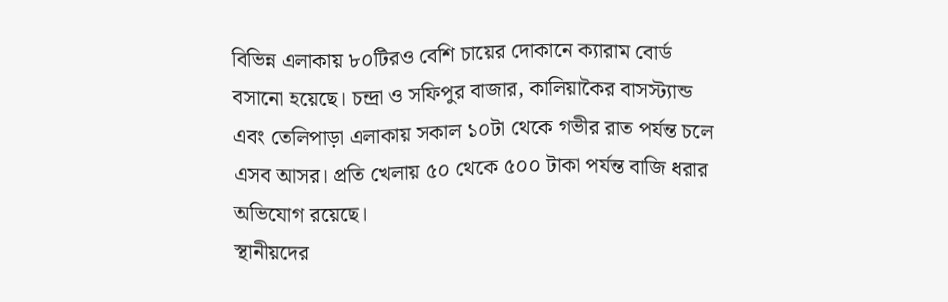বিভিন্ন এলাকায় ৮০টিরও বেশি চায়ের দোকানে ক্যারাম বোর্ড বসানো হয়েছে। চন্দ্রা ও সফিপুর বাজার, কালিয়াকৈর বাসস্ট্যান্ড এবং তেলিপাড়া এলাকায় সকাল ১০টা থেকে গভীর রাত পর্যন্ত চলে এসব আসর। প্রতি খেলায় ৫০ থেকে ৫০০ টাকা পর্যন্ত বাজি ধরার অভিযোগ রয়েছে।
স্থানীয়দের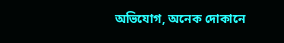অভিযোগ, অনেক দোকানে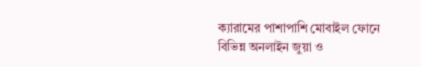ক্যারামের পাশাপাশি মোবাইল ফোনে বিভিন্ন অনলাইন জুয়া ও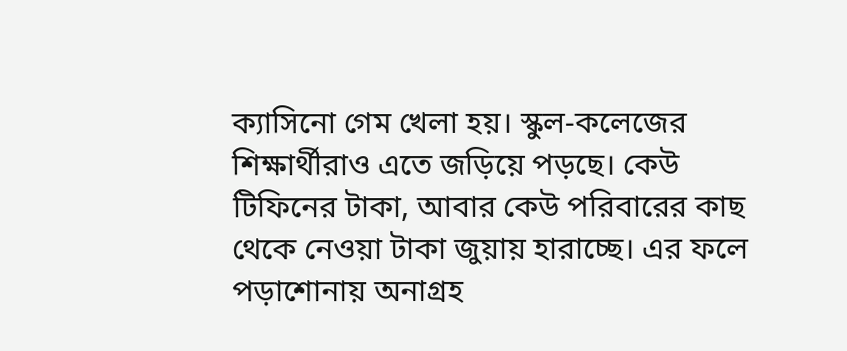ক্যাসিনো গেম খেলা হয়। স্কুল-কলেজের শিক্ষার্থীরাও এতে জড়িয়ে পড়ছে। কেউ টিফিনের টাকা, আবার কেউ পরিবারের কাছ থেকে নেওয়া টাকা জুয়ায় হারাচ্ছে। এর ফলে পড়াশোনায় অনাগ্রহ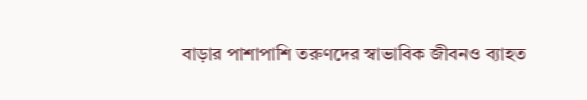বাড়ার পাশাপাশি তরুণদের স্বাভাবিক জীবনও ব্যাহত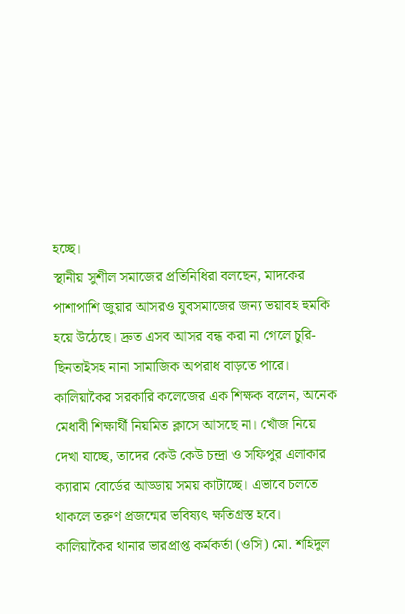হচ্ছে।
স্থানীয় সুশীল সমাজের প্রতিনিধিরা বলছেন, মাদকের পাশাপাশি জুয়ার আসরও যুবসমাজের জন্য ভয়াবহ হুমকি হয়ে উঠেছে। দ্রুত এসব আসর বন্ধ করা না গেলে চুরি-ছিনতাইসহ নানা সামাজিক অপরাধ বাড়তে পারে।
কালিয়াকৈর সরকারি কলেজের এক শিক্ষক বলেন, অনেক মেধাবী শিক্ষার্থী নিয়মিত ক্লাসে আসছে না। খোঁজ নিয়ে দেখা যাচ্ছে, তাদের কেউ কেউ চন্দ্রা ও সফিপুর এলাকার ক্যারাম বোর্ডের আড্ডায় সময় কাটাচ্ছে। এভাবে চলতে থাকলে তরুণ প্রজন্মের ভবিষ্যৎ ক্ষতিগ্রস্ত হবে।
কালিয়াকৈর থানার ভারপ্রাপ্ত কর্মকর্তা (ওসি) মো. শহিদুল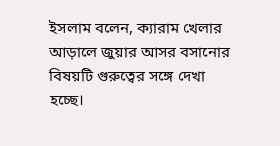ইসলাম বলেন, ক্যারাম খেলার আড়ালে জুয়ার আসর বসানোর বিষয়টি গুরুত্বের সঙ্গে দেখা হচ্ছে।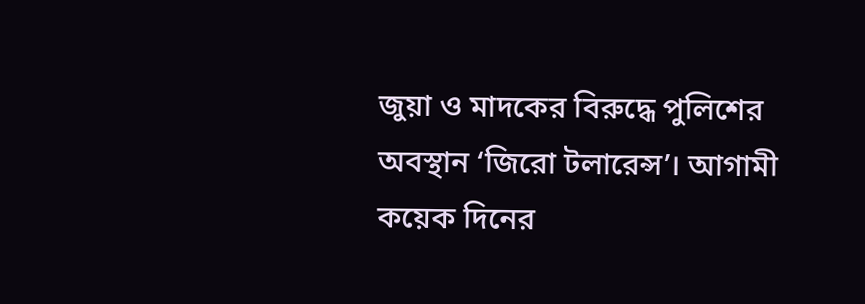জুয়া ও মাদকের বিরুদ্ধে পুলিশের অবস্থান ‘জিরো টলারেন্স’। আগামী কয়েক দিনের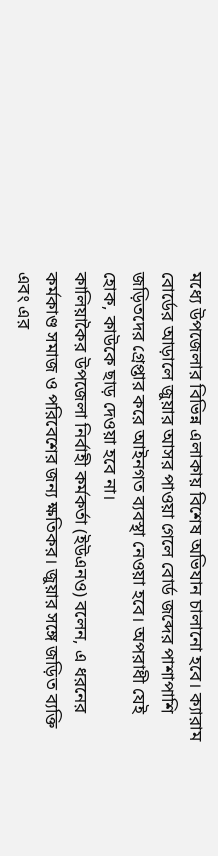মধ্যে উপজেলার বিভিন্ন এলাকায় বিশেষ অভিযান চালানো হবে। ক্যারাম বোর্ডের আড়ালে জুয়ার আসর পাওয়া গেলে বোর্ড জব্দের পাশাপাশি জড়িতদের গ্রেপ্তার করে আইনগত ব্যবস্থা নেওয়া হবে। অপরাধী যেই হোক, কাউকে ছাড় দেওয়া হবে না।
কালিয়াকৈর উপজেলা নির্বাহী কর্মকর্তা (ইউএনও) বলেন, এ ধরনের কর্মকাণ্ড সমাজ ও পরিবেশের জন্য ক্ষতিকর। জুয়ার সঙ্গে জড়িত ব্যক্তি এবং এর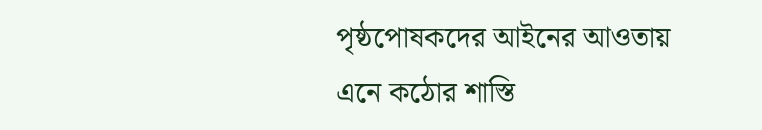পৃষ্ঠপোষকদের আইনের আওতায় এনে কঠোর শাস্তি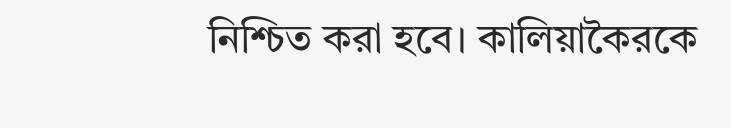নিশ্চিত করা হবে। কালিয়াকৈরকে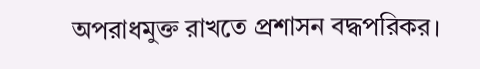অপরাধমুক্ত রাখতে প্রশাসন বদ্ধপরিকর।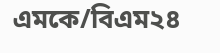এমকে/বিএম২৪